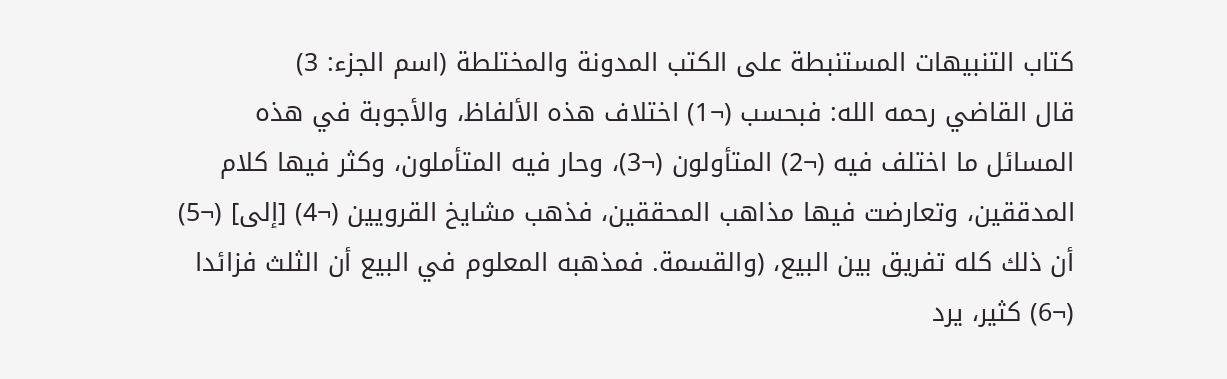كتاب التنبيهات المستنبطة على الكتب المدونة والمختلطة (اسم الجزء: 3)
قال القاضي رحمه الله: فبحسب (¬1) اختلاف هذه الألفاظ، والأجوبة في هذه المسائل ما اختلف فيه (¬2) المتأولون (¬3)، وحار فيه المتأملون، وكثر فيها كلام المدققين، وتعارضت فيها مذاهب المحققين، فذهب مشايخ القرويين (¬4) [إلى] (¬5) أن ذلك كله تفريق بين البيع، (والقسمة. فمذهبه المعلوم في البيع أن الثلث فزائدا (¬6) كثير، يرد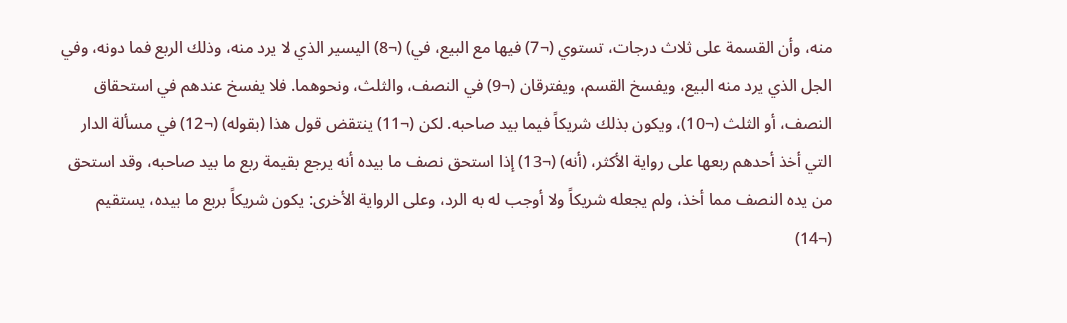منه، وأن القسمة على ثلاث درجات، تستوي (¬7) فيها مع البيع، في) (¬8) اليسير الذي لا يرد منه، وذلك الربع فما دونه، وفي الجل الذي يرد منه البيع، ويفسخ القسم، ويفترقان (¬9) في النصف، والثلث، ونحوهما. فلا يفسخ عندهم في استحقاق النصف، أو الثلث (¬10)، ويكون بذلك شريكاً فيما بيد صاحبه. لكن (¬11) ينتقض قول هذا (بقوله) (¬12) في مسألة الدار التي أخذ أحدهم ربعها على رواية الأكثر، (أنه) (¬13) إذا استحق نصف ما بيده أنه يرجع بقيمة ربع ما بيد صاحبه، وقد استحق من يده النصف مما أخذ، ولم يجعله شريكاً ولا أوجب له به الرد، وعلى الرواية الأخرى: يكون شريكاً بربع ما بيده، يستقيم (¬14)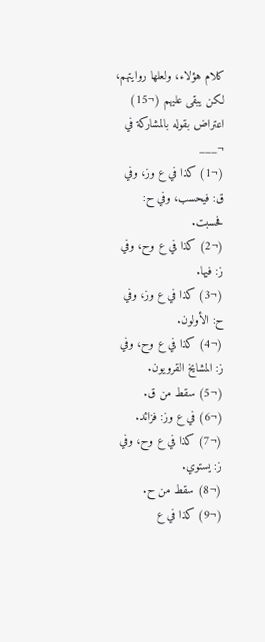كلام هؤلاء، ولعلها روايتهم، لكن يبقى عليهم (¬15) اعتراض بقوله بالمشاركة في
¬___
(¬1) كذا في ع وز، وفي ق: فيحسب، وفي ح: فحسبت.
(¬2) كذا في ع وح، وفي ز: فيها.
(¬3) كذا في ع وز، وفي ح: الأولون.
(¬4) كذا في ع وح، وفي ز: المشايخ القرويون.
(¬5) سقط من ق.
(¬6) في ع وز: فزائد.
(¬7) كذا في ع وح، وفي ز: يستوي.
(¬8) سقط من ح.
(¬9) كذا في ع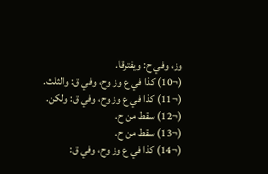وز، وفي ح: ويفترقا.
(¬10) كذا في ع وز وح، وفي ق: والثلث.
(¬11) كذا في ع وز وح، وفي ق: ولكن.
(¬12) سقط من ح.
(¬13) سقط من ح.
(¬14) كذا في ع وز وح، وفي ق: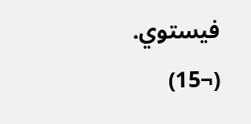فيستوي.
(¬15)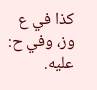كذا في ع وز، وفي ح: عليه.